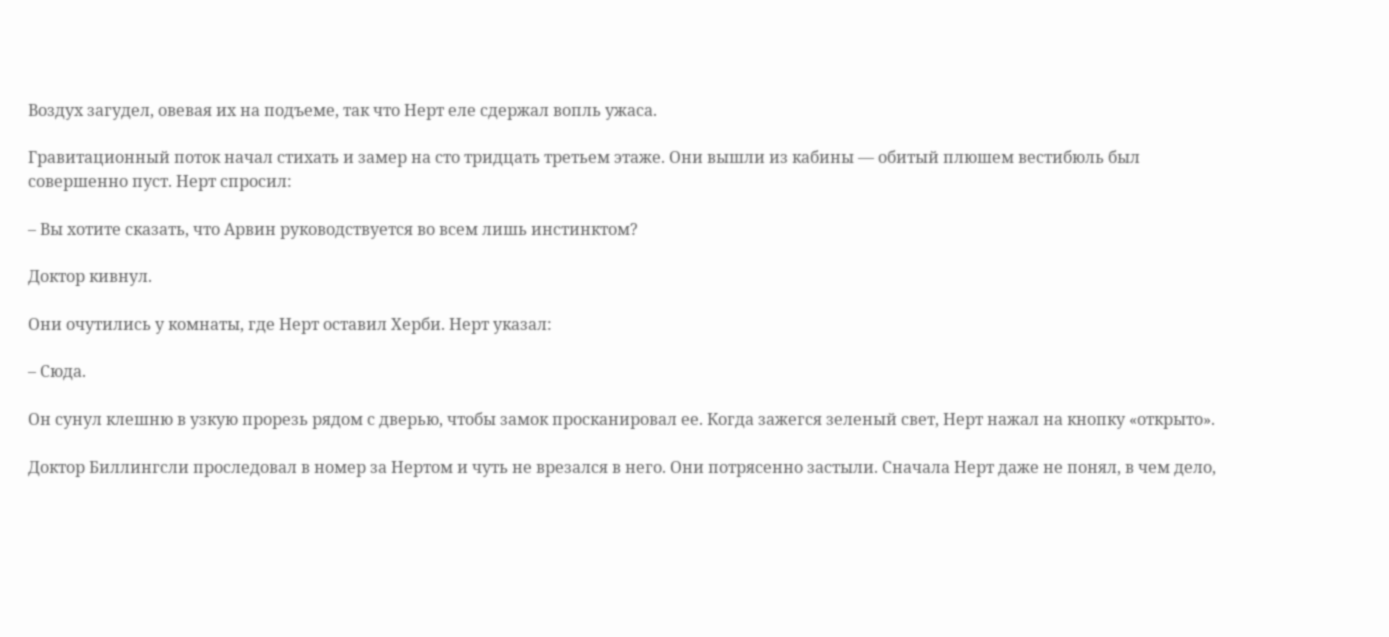Воздух загудел, овевая их на подъеме, так что Нерт еле сдержал вопль ужаса.

Гравитационный поток начал стихать и замер на сто тридцать третьем этаже. Они вышли из кабины — обитый плюшем вестибюль был совершенно пуст. Нерт спросил:

– Вы хотите сказать, что Арвин руководствуется во всем лишь инстинктом?

Доктор кивнул.

Они очутились у комнаты, где Нерт оставил Херби. Нерт указал:

– Сюда.

Он сунул клешню в узкую прорезь рядом с дверью, чтобы замок просканировал ее. Когда зажегся зеленый свет, Нерт нажал на кнопку «открыто».

Доктор Биллингсли проследовал в номер за Нертом и чуть не врезался в него. Они потрясенно застыли. Сначала Нерт даже не понял, в чем дело,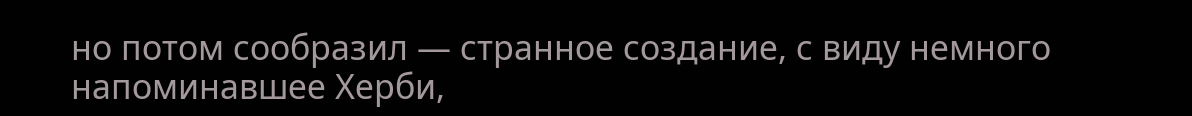но потом сообразил — странное создание, с виду немного напоминавшее Херби,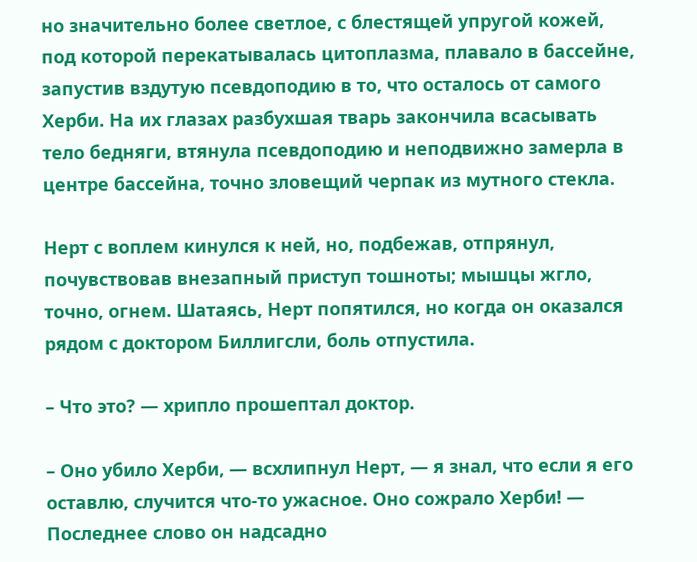но значительно более светлое, с блестящей упругой кожей, под которой перекатывалась цитоплазма, плавало в бассейне, запустив вздутую псевдоподию в то, что осталось от самого Херби. На их глазах разбухшая тварь закончила всасывать тело бедняги, втянула псевдоподию и неподвижно замерла в центре бассейна, точно зловещий черпак из мутного стекла.

Нерт с воплем кинулся к ней, но, подбежав, отпрянул, почувствовав внезапный приступ тошноты; мышцы жгло, точно, огнем. Шатаясь, Нерт попятился, но когда он оказался рядом с доктором Биллигсли, боль отпустила.

– Что это? — хрипло прошептал доктор.

– Оно убило Херби, — всхлипнул Нерт, — я знал, что если я его оставлю, случится что-то ужасное. Оно сожрало Херби! — Последнее слово он надсадно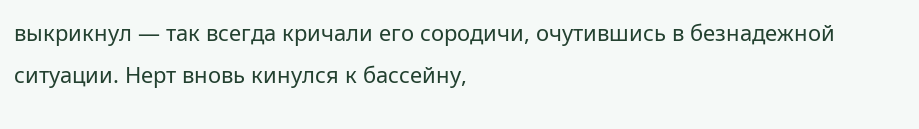выкрикнул — так всегда кричали его сородичи, очутившись в безнадежной ситуации. Нерт вновь кинулся к бассейну,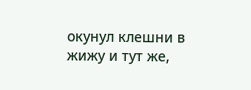окунул клешни в жижу и тут же,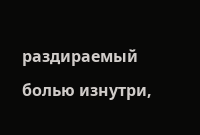раздираемый болью изнутри,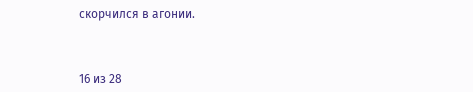скорчился в агонии.



16 из 28